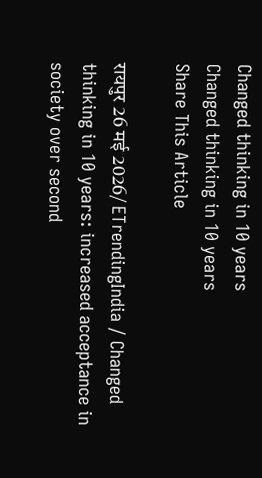Changed thinking in 10 years
Changed thinking in 10 years
Share This Article

रायपुर 26 मई 2026/ ETrendingIndia / Changed thinking in 10 years: increased acceptance in society over second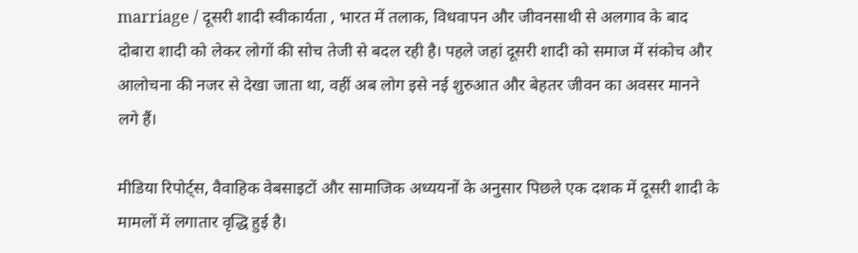marriage / दूसरी शादी स्वीकार्यता , भारत में तलाक, विधवापन और जीवनसाथी से अलगाव के बाद दोबारा शादी को लेकर लोगों की सोच तेजी से बदल रही है। पहले जहां दूसरी शादी को समाज में संकोच और आलोचना की नजर से देखा जाता था, वहीं अब लोग इसे नई शुरुआत और बेहतर जीवन का अवसर मानने लगे हैं।

मीडिया रिपोर्ट्स, वैवाहिक वेबसाइटों और सामाजिक अध्ययनों के अनुसार पिछले एक दशक में दूसरी शादी के मामलों में लगातार वृद्धि हुई है।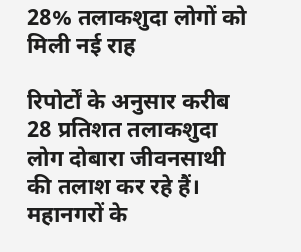28% तलाकशुदा लोगों को मिली नई राह

रिपोर्टों के अनुसार करीब 28 प्रतिशत तलाकशुदा लोग दोबारा जीवनसाथी की तलाश कर रहे हैं। महानगरों के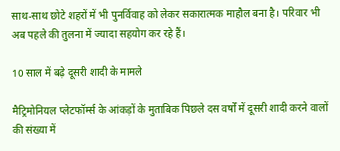साथ-साथ छोटे शहरों में भी पुनर्विवाह को लेकर सकारात्मक माहौल बना है। परिवार भी अब पहले की तुलना में ज्यादा सहयोग कर रहे हैं।

10 साल में बढ़े दूसरी शादी के मामले

मैट्रिमोनियल प्लेटफॉर्म्स के आंकड़ों के मुताबिक पिछले दस वर्षों में दूसरी शादी करने वालों की संख्या में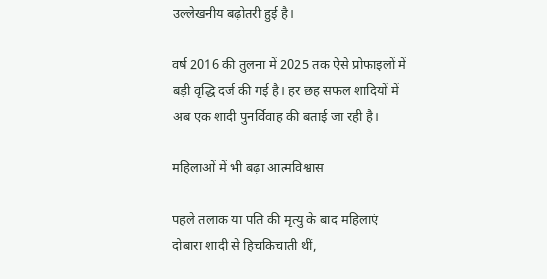उल्लेखनीय बढ़ोतरी हुई है।

वर्ष 2016 की तुलना में 2025 तक ऐसे प्रोफाइलों में बड़ी वृद्धि दर्ज की गई है। हर छह सफल शादियों में अब एक शादी पुनर्विवाह की बताई जा रही है।

महिलाओं में भी बढ़ा आत्मविश्वास

पहले तलाक या पति की मृत्यु के बाद महिलाएं दोबारा शादी से हिचकिचाती थीं,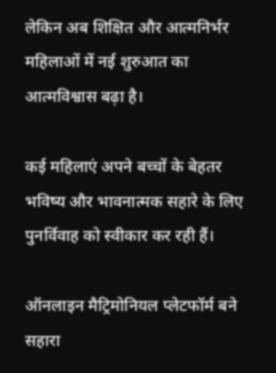लेकिन अब शिक्षित और आत्मनिर्भर महिलाओं में नई शुरुआत का आत्मविश्वास बढ़ा है।

कई महिलाएं अपने बच्चों के बेहतर भविष्य और भावनात्मक सहारे के लिए पुनर्विवाह को स्वीकार कर रही हैं।

ऑनलाइन मैट्रिमोनियल प्लेटफॉर्म बने सहारा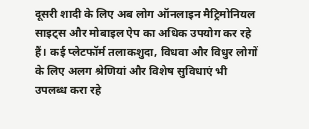दूसरी शादी के लिए अब लोग ऑनलाइन मैट्रिमोनियल साइट्स और मोबाइल ऐप का अधिक उपयोग कर रहे हैं। कई प्लेटफॉर्म तलाकशुदा, विधवा और विधुर लोगों के लिए अलग श्रेणियां और विशेष सुविधाएं भी उपलब्ध करा रहे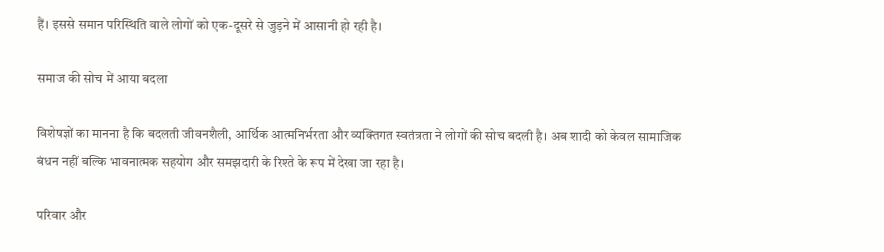हैं। इससे समान परिस्थिति वाले लोगों को एक-दूसरे से जुड़ने में आसानी हो रही है।

समाज की सोच में आया बदला

विशेषज्ञों का मानना है कि बदलती जीवनशैली, आर्थिक आत्मनिर्भरता और व्यक्तिगत स्वतंत्रता ने लोगों की सोच बदली है। अब शादी को केवल सामाजिक बंधन नहीं बल्कि भावनात्मक सहयोग और समझदारी के रिश्ते के रूप में देखा जा रहा है।

परिवार और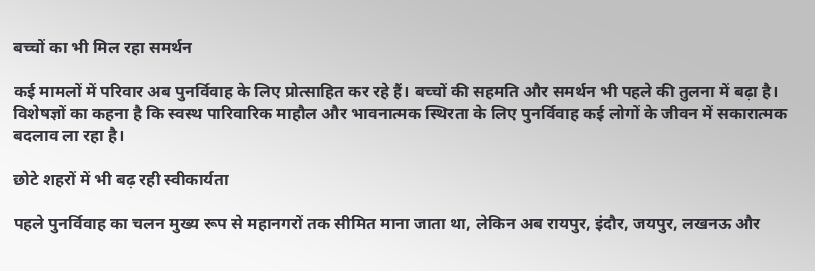बच्चों का भी मिल रहा समर्थन

कई मामलों में परिवार अब पुनर्विवाह के लिए प्रोत्साहित कर रहे हैं। बच्चों की सहमति और समर्थन भी पहले की तुलना में बढ़ा है। विशेषज्ञों का कहना है कि स्वस्थ पारिवारिक माहौल और भावनात्मक स्थिरता के लिए पुनर्विवाह कई लोगों के जीवन में सकारात्मक बदलाव ला रहा है।

छोटे शहरों में भी बढ़ रही स्वीकार्यता

पहले पुनर्विवाह का चलन मुख्य रूप से महानगरों तक सीमित माना जाता था, लेकिन अब रायपुर, इंदौर, जयपुर, लखनऊ और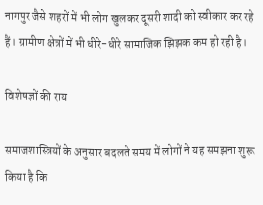नागपुर जैसे शहरों में भी लोग खुलकर दूसरी शादी को स्वीकार कर रहे हैं। ग्रामीण क्षेत्रों में भी धीरे-धीरे सामाजिक झिझक कम हो रही है।

विशेषज्ञों की राय

समाजशास्त्रियों के अनुसार बदलते समय में लोगों ने यह समझना शुरू किया है कि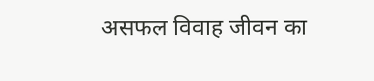असफल विवाह जीवन का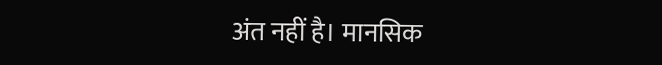अंत नहीं है। मानसिक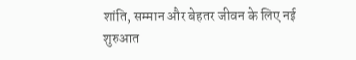शांति, सम्मान और बेहतर जीवन के लिए नई शुरुआत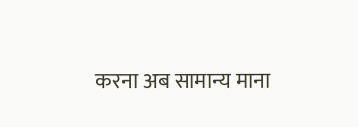करना अब सामान्य माना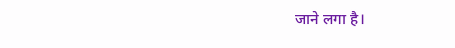जाने लगा है।